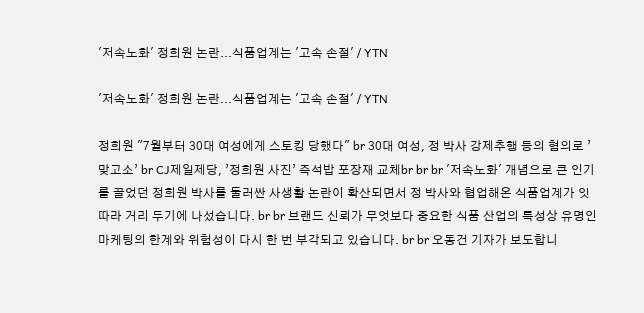'저속노화' 정희원 논란...식품업계는 '고속 손절' / YTN

'저속노화' 정희원 논란...식품업계는 '고속 손절' / YTN

정희원 "7월부터 30대 여성에게 스토킹 당했다" br 30대 여성, 정 박사 강제추행 등의 혐의로 ’맞고소’ br CJ제일제당, ’정희원 사진’ 즉석밥 포장재 교체br br br '저속노화' 개념으로 큰 인기를 끌었던 정희원 박사를 둘러싼 사생활 논란이 확산되면서 정 박사와 협업해온 식품업계가 잇따라 거리 두기에 나섰습니다. br br 브랜드 신뢰가 무엇보다 중요한 식품 산업의 특성상 유명인 마케팅의 한계와 위험성이 다시 한 번 부각되고 있습니다. br br 오동건 기자가 보도합니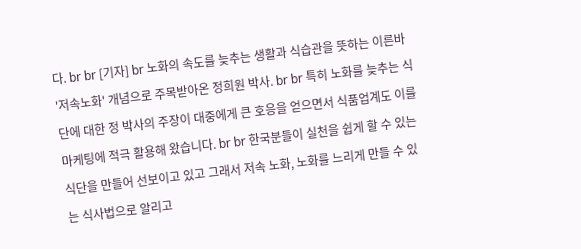다. br br [기자] br 노화의 속도를 늦추는 생활과 식습관을 뜻하는 이른바 '저속노화' 개념으로 주목받아온 정희원 박사. br br 특히 노화를 늦추는 식단에 대한 정 박사의 주장이 대중에게 큰 호응을 얻으면서 식품업계도 이를 마케팅에 적극 활용해 왔습니다. br br 한국분들이 실천을 쉽게 할 수 있는 식단을 만들어 선보이고 있고 그래서 저속 노화, 노화를 느리게 만들 수 있는 식사법으로 알리고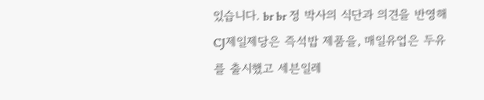있습니다. br br 정 박사의 식단과 의견을 반영해 CJ제일제당은 즉석밥 제품을, 매일유업은 두유를 출시했고 세븐일레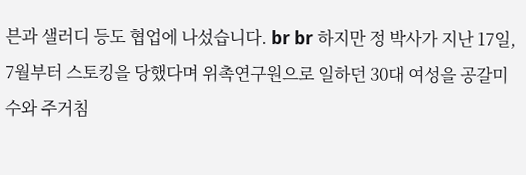븐과 샐러디 등도 협업에 나섰습니다. br br 하지만 정 박사가 지난 17일, 7월부터 스토킹을 당했다며 위촉연구원으로 일하던 30대 여성을 공갈미수와 주거침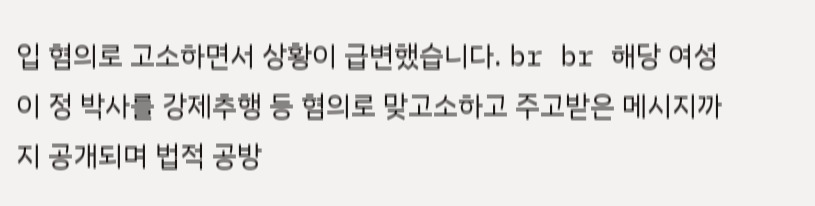입 혐의로 고소하면서 상황이 급변했습니다. br br 해당 여성이 정 박사를 강제추행 등 혐의로 맞고소하고 주고받은 메시지까지 공개되며 법적 공방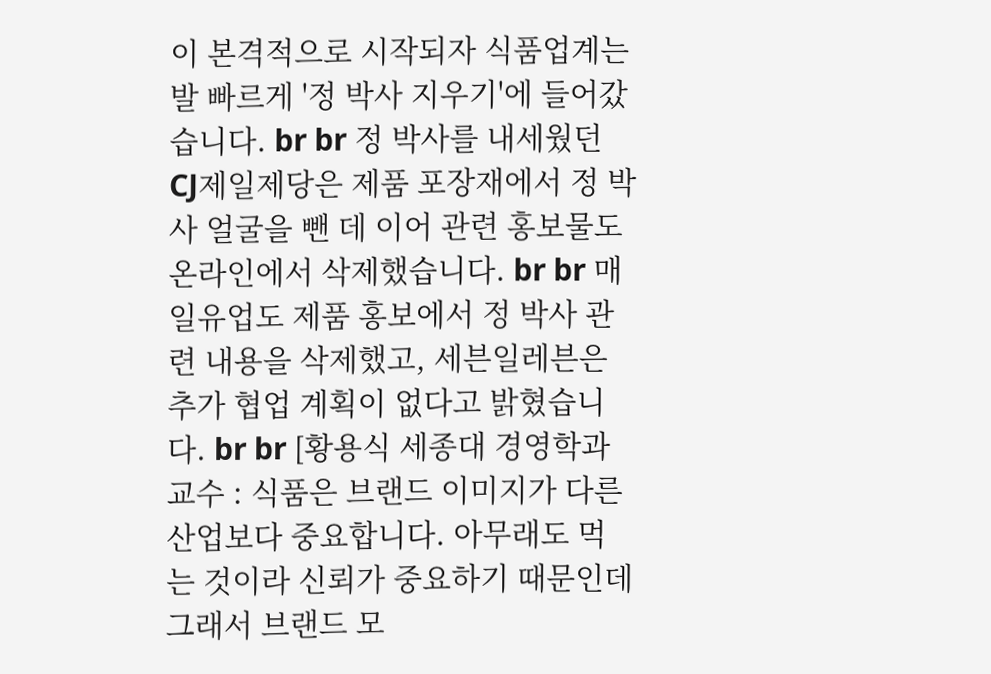이 본격적으로 시작되자 식품업계는 발 빠르게 '정 박사 지우기'에 들어갔습니다. br br 정 박사를 내세웠던 CJ제일제당은 제품 포장재에서 정 박사 얼굴을 뺀 데 이어 관련 홍보물도 온라인에서 삭제했습니다. br br 매일유업도 제품 홍보에서 정 박사 관련 내용을 삭제했고, 세븐일레븐은 추가 협업 계획이 없다고 밝혔습니다. br br [황용식 세종대 경영학과 교수 : 식품은 브랜드 이미지가 다른 산업보다 중요합니다. 아무래도 먹는 것이라 신뢰가 중요하기 때문인데 그래서 브랜드 모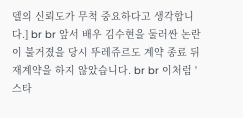델의 신뢰도가 무척 중요하다고 생각합니다.] br br 앞서 배우 김수현을 둘러싼 논란이 불거졌을 당시 뚜레쥬르도 계약 종료 뒤 재계약을 하지 않았습니다. br br 이처럼 '스타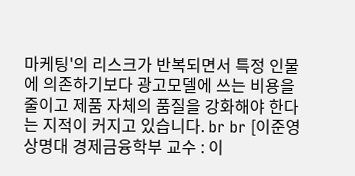마케팅'의 리스크가 반복되면서 특정 인물에 의존하기보다 광고모델에 쓰는 비용을 줄이고 제품 자체의 품질을 강화해야 한다는 지적이 커지고 있습니다. br br [이준영 상명대 경제금융학부 교수 : 이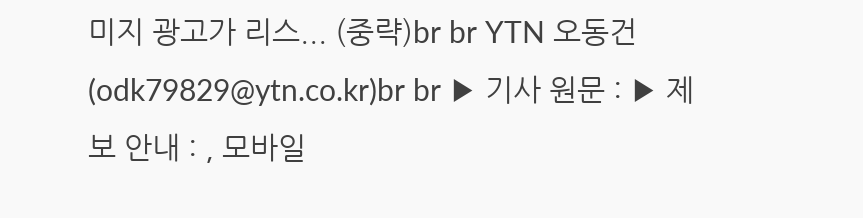미지 광고가 리스... (중략)br br YTN 오동건 (odk79829@ytn.co.kr)br br ▶ 기사 원문 : ▶ 제보 안내 : , 모바일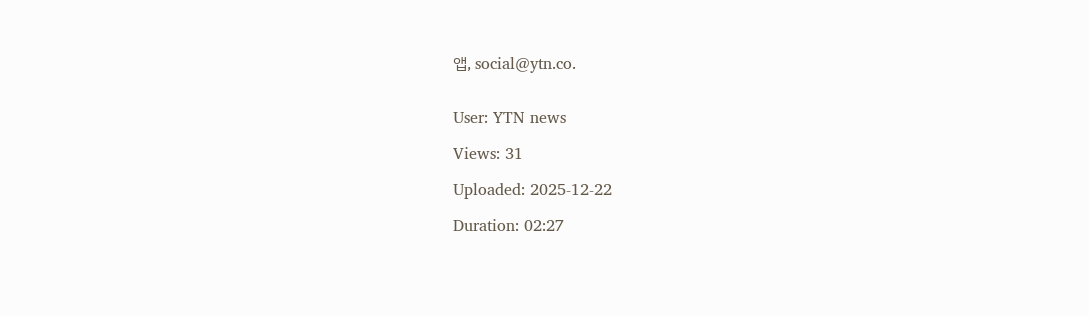앱, social@ytn.co.


User: YTN news

Views: 31

Uploaded: 2025-12-22

Duration: 02:27